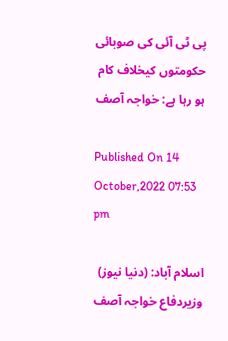پی ٹی آئی کی صوبائی حکومتوں کیخلاف کام ہو رہا ہے: خواجہ آصف

Published On 14 October,2022 07:53 pm

اسلام آباد: (دنیا نیوز) وزیردفاع خواجہ آصف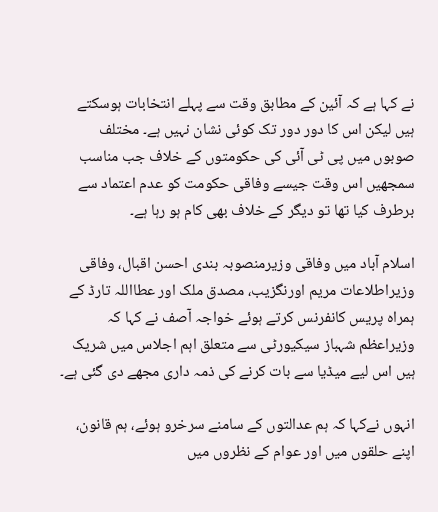نے کہا ہے کہ آئین کے مطابق وقت سے پہلے انتخابات ہوسکتے ہیں لیکن اس کا دور دور تک کوئی نشان نہیں ہے۔ مختلف صوبوں میں پی ٹی آئی کی حکومتوں کے خلاف جب مناسب سمجھیں اس وقت جیسے وفاقی حکومت کو عدم اعتماد سے برطرف کیا تھا تو دیگر کے خلاف بھی کام ہو رہا ہے۔

اسلام آباد میں وفاقی وزیرمنصوبہ بندی احسن اقبال، وفاقی وزیراطلاعات مریم اورنگزیب، مصدق ملک اور عطااللہ تارڈ کے ہمراہ پریس کانفرنس کرتے ہوئے خواجہ آصف نے کہا کہ وزیراعظم شہباز سیکیورٹی سے متعلق اہم اجلاس میں شریک ہیں اس لیے میڈیا سے بات کرنے کی ذمہ داری مجھے دی گئی ہے۔

انہوں نےکہا کہ ہم عدالتوں کے سامنے سرخرو ہوئے، ہم قانون، اپنے حلقوں میں اور عوام کے نظروں میں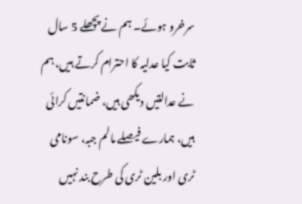سرخرو ہوئے۔ ہم نے پچھلے 5 سال ثابت کیا عدلیہ کا احترام کرتے ہیں، ہم نے عدالتیں دیکھی ہیں، ضمانتیں کرائی ہیں، ہمارے فیصلے مالم جبہ، سونامی ٹری اور بلین ٹری کی طرح بند نہیں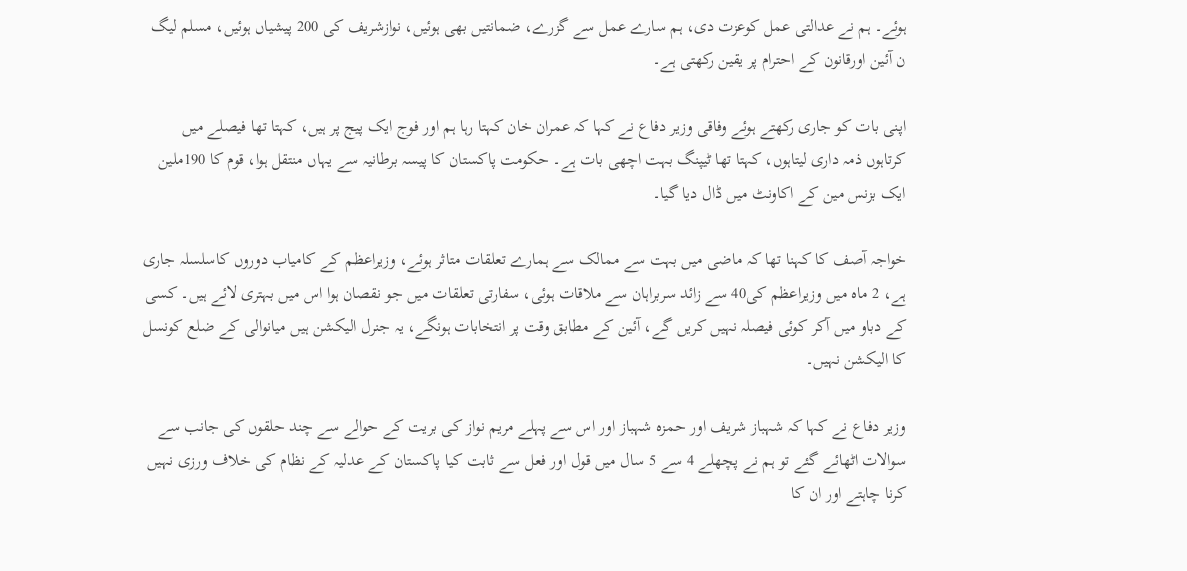ہوئے۔ ہم نے عدالتی عمل کوعزت دی، ہم سارے عمل سے گزرے، ضمانتیں بھی ہوئیں، نوازشریف کی 200 پیشیاں ہوئیں، مسلم لیگ ن آئین اورقانون کے احترام پر یقین رکھتی ہے۔

اپنی بات کو جاری رکھتے ہوئے وفاقی وزیر دفاع نے کہا کہ عمران خان کہتا رہا ہم اور فوج ایک پیج پر ہیں، کہتا تھا فیصلے میں کرتاہوں ذمہ داری لیتاہوں، کہتا تھا ٹیپنگ بہت اچھی بات ہے۔ حکومت پاکستان کا پیسہ برطانیہ سے یہاں منتقل ہوا، قوم کا 190ملین ایک بزنس مین کے اکاونٹ میں ڈال دیا گیا۔

خواجہ آصف کا کہنا تھا کہ ماضی میں بہت سے ممالک سے ہمارے تعلقات متاثر ہوئے، وزیراعظم کے کامیاب دوروں کاسلسلہ جاری ہے، 2 ماہ میں وزیراعظم کی40 سے زائد سربراہان سے ملاقات ہوئی، سفارتی تعلقات میں جو نقصان ہوا اس میں بہتری لائے ہیں۔ کسی کے دباو میں آکر کوئی فیصلہ نہیں کریں گے، آئین کے مطابق وقت پر انتخابات ہونگے، یہ جنرل الیکشن ہیں میانوالی کے ضلع کونسل کا الیکشن نہیں۔

وزیر دفاع نے کہا کہ شہباز شریف اور حمزہ شہباز اور اس سے پہلے مریم نواز کی بریت کے حوالے سے چند حلقوں کی جانب سے سوالات اٹھائے گئے تو ہم نے پچھلے 4 سے 5 سال میں قول اور فعل سے ثابت کیا پاکستان کے عدلیہ کے نظام کی خلاف ورزی نہیں کرنا چاہتے اور ان کا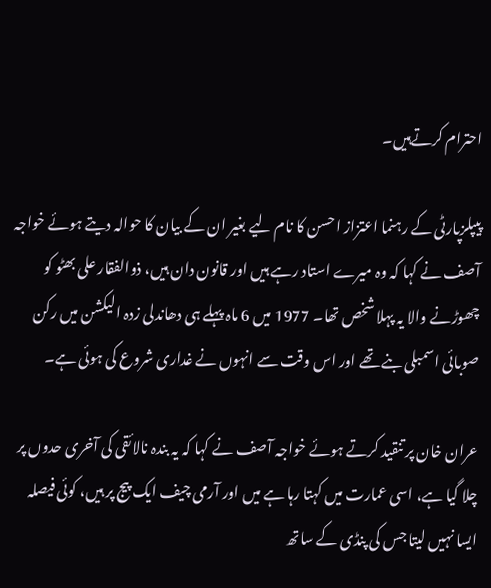احترام کرتےہیں۔

پیپلزپارٹی کے رہنما اعتزاز احسن کا نام لیے بغیر ان کے بیان کا حوالہ دیتے ہوئے خواجہ آصف نے کہا کہ وہ میرے استاد رہے ہیں اور قانون دان ہیں، ذوالفقار علی بھٹو کو چھوڑنے والا یہ پہلا شخص تھا۔ 1977 میں 6 ماہ پہلے ہی دھاندلی زدہ الیکشن میں رکن صوبائی اسمبلی بنے تھے اور اس وقت سے انہوں نے غداری شروع کی ہوئی ہے۔

عران خان پر تنقید کرتے ہوئے خواجہ آصف نے کہا کہ یہ بندہ نالائقی کی آخری حدوں پر چلا گیا ہے، اسی عمارت میں کہتا رہا ہے میں اور آرمی چیف ایک پیج پر ہیں، کوئی فیصلہ ایسا نہیں لیتا جس کی پنڈی کے ساتھ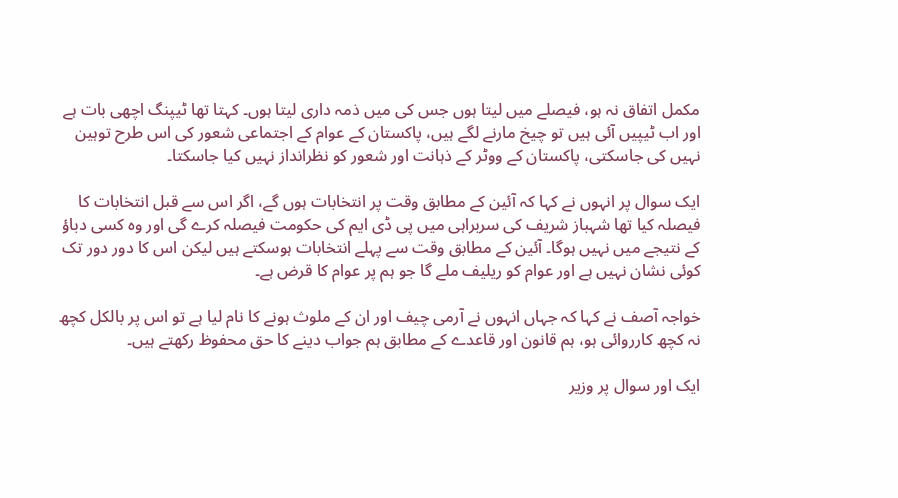مکمل اتفاق نہ ہو، فیصلے میں لیتا ہوں جس کی میں ذمہ داری لیتا ہوں۔ کہتا تھا ٹیپنگ اچھی بات ہے اور اب ٹیپیں آئی ہیں تو چیخ مارنے لگے ہیں، پاکستان کے عوام کے اجتماعی شعور کی اس طرح توہین نہیں کی جاسکتی، پاکستان کے ووٹر کے ذہانت اور شعور کو نظرانداز نہیں کیا جاسکتا۔

ایک سوال پر انہوں نے کہا کہ آئین کے مطابق وقت پر انتخابات ہوں گے، اگر اس سے قبل انتخابات کا فیصلہ کیا تھا شہباز شریف کی سربراہی میں پی ڈی ایم کی حکومت فیصلہ کرے گی اور وہ کسی دباؤ کے نتیجے میں نہیں ہوگا۔ آئین کے مطابق وقت سے پہلے انتخابات ہوسکتے ہیں لیکن اس کا دور دور تک کوئی نشان نہیں ہے اور عوام کو ریلیف ملے گا جو ہم پر عوام کا قرض ہے۔

خواجہ آصف نے کہا کہ جہاں انہوں نے آرمی چیف اور ان کے ملوث ہونے کا نام لیا ہے تو اس پر بالکل کچھ نہ کچھ کارروائی ہو، ہم قانون اور قاعدے کے مطابق ہم جواب دینے کا حق محفوظ رکھتے ہیں۔

ایک اور سوال پر وزیر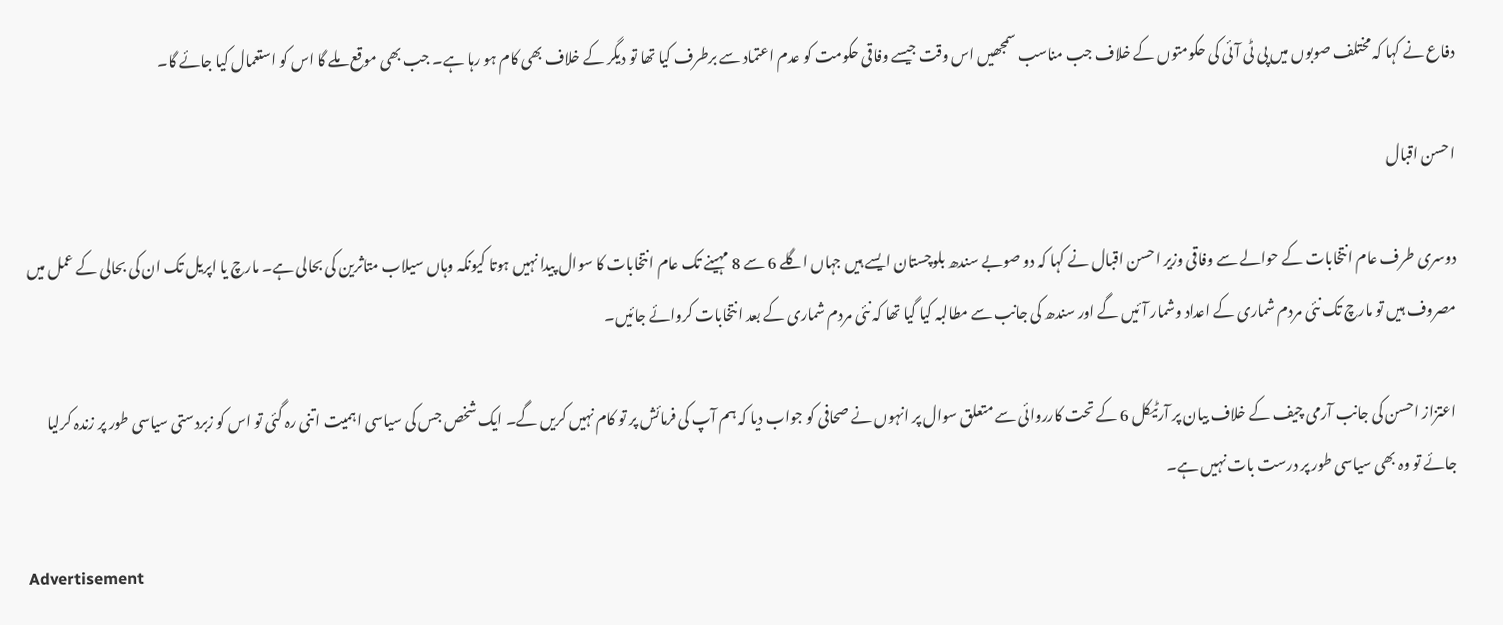دفاع نے کہا کہ مختلف صوبوں میں پی ٹی آئی کی حکومتوں کے خلاف جب مناسب سمجھیں اس وقت جیسے وفاقی حکومت کو عدم اعتماد سے برطرف کیا تھا تو دیگر کے خلاف بھی کام ہو رہا ہے۔ جب بھی موقع ملے گا اس کو استعمال کیا جائے گا۔

احسن اقبال

دوسری طرف عام انتخابات کے حوالے سے وفاقی وزیر احسن اقبال نے کہا کہ دو صوبے سندھ بلوچستان ایسے ہیں جہاں اگلے 6 سے 8 مہینے تک عام انتخابات کا سوال پیدا نہیں ہوتا کیونکہ وہاں سیلاب متاثرین کی بحالی ہے۔ مارچ یا اپریل تک ان کی بحالی کے عمل میں مصروف ہیں تو مارچ تک نئی مردم شماری کے اعداد وشمار آئیں گے اور سندھ کی جانب سے مطالبہ کیا گیا تھا کہ نئی مردم شماری کے بعد انتخابات کروائے جائیں۔

اعتزاز احسن کی جانب آرمی چیف کے خلاف بیان پر آرٹیکل 6 کے تحت کارروائی سے متعلق سوال پر انہوں نے صحافی کو جواب دیا کہ ہم آپ کی فرمائش پر تو کام نہیں کریں گے۔ ایک شخص جس کی سیاسی اہمیت اتنی رہ گئی تو اس کو زبردستی سیاسی طور پر زندہ کرلیا جائے تو وہ بھی سیاسی طور پر درست بات نہیں ہے۔

Advertisement